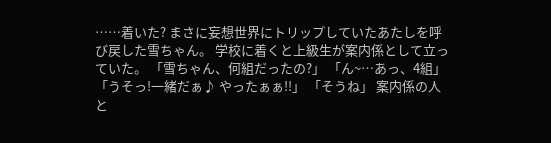……着いた? まさに妄想世界にトリップしていたあたしを呼び戻した雪ちゃん。 学校に着くと上級生が案内係として立っていた。 「雪ちゃん、何組だったの?」 「ん~…あっ、4組」 「うそっ!一緒だぁ♪ やったぁぁ!!」 「そうね」 案内係の人と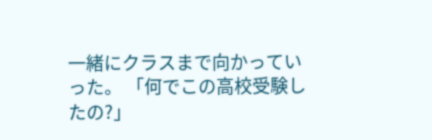一緒にクラスまで向かっていった。 「何でこの高校受験したの?」